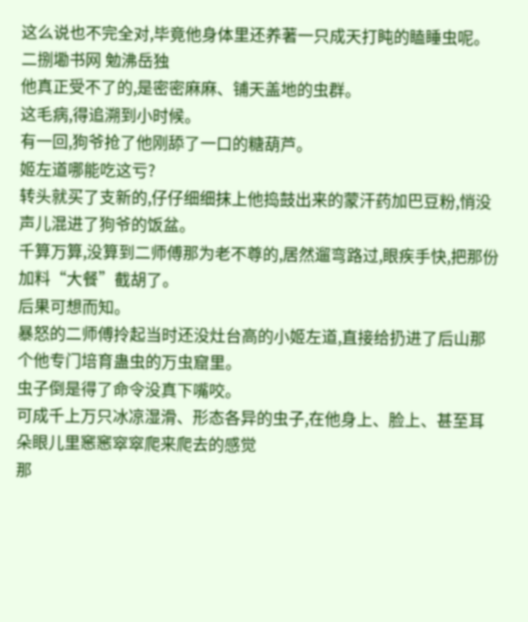这么说也不完全对,毕竟他身体里还养著一只成天打盹的瞌睡虫呢。二捌墈书网 勉沸岳独
他真正受不了的,是密密麻麻、铺天盖地的虫群。
这毛病,得追溯到小时候。
有一回,狗爷抢了他刚舔了一口的糖葫芦。
姬左道哪能吃这亏?
转头就买了支新的,仔仔细细抹上他捣鼓出来的蒙汗药加巴豆粉,悄没声儿混进了狗爷的饭盆。
千算万算,没算到二师傅那为老不尊的,居然遛弯路过,眼疾手快,把那份加料“大餐”截胡了。
后果可想而知。
暴怒的二师傅拎起当时还没灶台高的小姬左道,直接给扔进了后山那个他专门培育蛊虫的万虫窟里。
虫子倒是得了命令没真下嘴咬。
可成千上万只冰凉湿滑、形态各异的虫子,在他身上、脸上、甚至耳朵眼儿里窸窸窣窣爬来爬去的感觉
那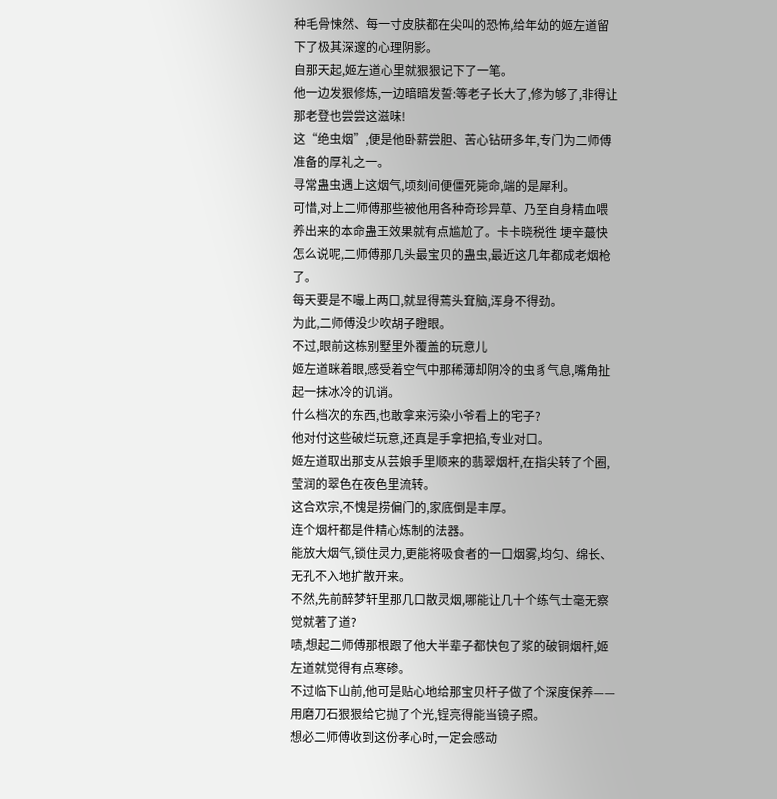种毛骨悚然、每一寸皮肤都在尖叫的恐怖,给年幼的姬左道留下了极其深邃的心理阴影。
自那天起,姬左道心里就狠狠记下了一笔。
他一边发狠修炼,一边暗暗发誓:等老子长大了,修为够了,非得让那老登也尝尝这滋味!
这“绝虫烟”,便是他卧薪尝胆、苦心钻研多年,专门为二师傅准备的厚礼之一。
寻常蛊虫遇上这烟气,顷刻间便僵死毙命,端的是犀利。
可惜,对上二师傅那些被他用各种奇珍异草、乃至自身精血喂养出来的本命蛊王效果就有点尴尬了。卡卡晓税徃 埂辛蕞快
怎么说呢,二师傅那几头最宝贝的蛊虫,最近这几年都成老烟枪了。
每天要是不嘬上两口,就显得蔫头耷脑,浑身不得劲。
为此,二师傅没少吹胡子瞪眼。
不过,眼前这栋别墅里外覆盖的玩意儿
姬左道眯着眼,感受着空气中那稀薄却阴冷的虫豸气息,嘴角扯起一抹冰冷的讥诮。
什么档次的东西,也敢拿来污染小爷看上的宅子?
他对付这些破烂玩意,还真是手拿把掐,专业对口。
姬左道取出那支从芸娘手里顺来的翡翠烟杆,在指尖转了个圈,莹润的翠色在夜色里流转。
这合欢宗,不愧是捞偏门的,家底倒是丰厚。
连个烟杆都是件精心炼制的法器。
能放大烟气,锁住灵力,更能将吸食者的一口烟雾,均匀、绵长、无孔不入地扩散开来。
不然,先前醉梦轩里那几口散灵烟,哪能让几十个练气士毫无察觉就著了道?
啧,想起二师傅那根跟了他大半辈子都快包了浆的破铜烟杆,姬左道就觉得有点寒碜。
不过临下山前,他可是贴心地给那宝贝杆子做了个深度保养——
用磨刀石狠狠给它抛了个光,锃亮得能当镜子照。
想必二师傅收到这份孝心时,一定会感动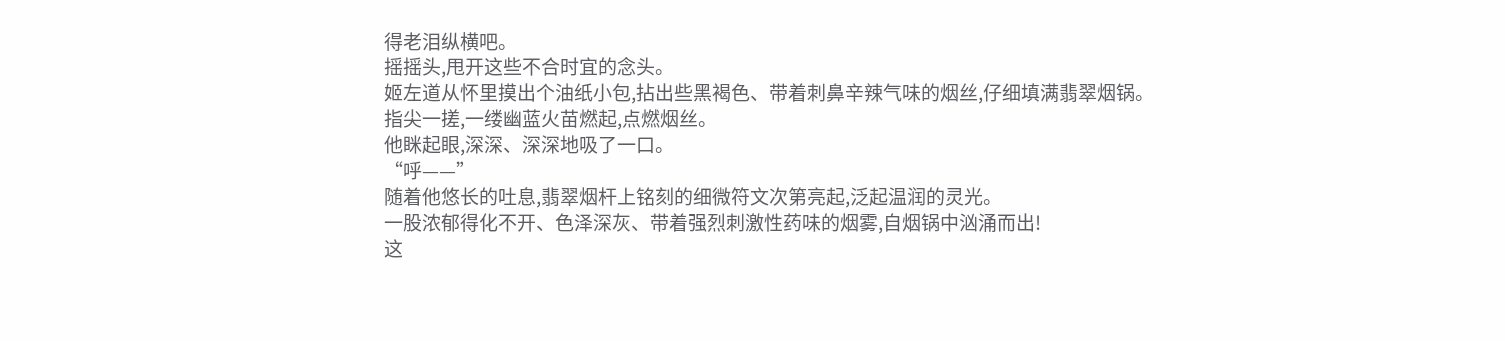得老泪纵横吧。
摇摇头,甩开这些不合时宜的念头。
姬左道从怀里摸出个油纸小包,拈出些黑褐色、带着刺鼻辛辣气味的烟丝,仔细填满翡翠烟锅。
指尖一搓,一缕幽蓝火苗燃起,点燃烟丝。
他眯起眼,深深、深深地吸了一口。
“呼——”
随着他悠长的吐息,翡翠烟杆上铭刻的细微符文次第亮起,泛起温润的灵光。
一股浓郁得化不开、色泽深灰、带着强烈刺激性药味的烟雾,自烟锅中汹涌而出!
这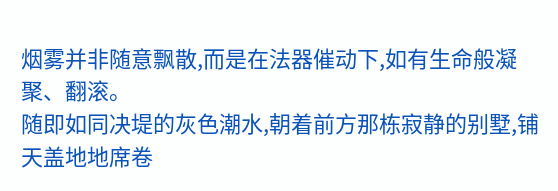烟雾并非随意飘散,而是在法器催动下,如有生命般凝聚、翻滚。
随即如同决堤的灰色潮水,朝着前方那栋寂静的别墅,铺天盖地地席卷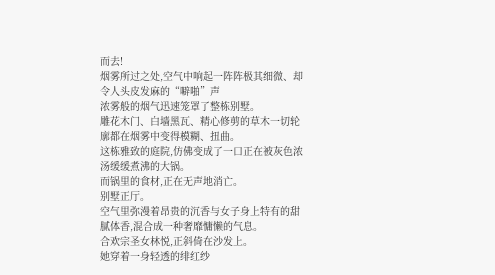而去!
烟雾所过之处,空气中响起一阵阵极其细微、却令人头皮发麻的“噼啪”声
浓雾般的烟气迅速笼罩了整栋别墅。
雕花木门、白墙黑瓦、精心修剪的草木一切轮廓都在烟雾中变得模糊、扭曲。
这栋雅致的庭院,仿佛变成了一口正在被灰色浓汤缓缓煮沸的大锅。
而锅里的食材,正在无声地消亡。
别墅正厅。
空气里弥漫着昂贵的沉香与女子身上特有的甜腻体香,混合成一种奢靡慵懒的气息。
合欢宗圣女林悦,正斜倚在沙发上。
她穿着一身轻透的绯红纱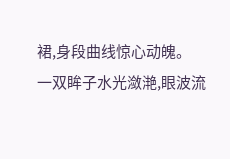裙,身段曲线惊心动魄。
一双眸子水光潋滟,眼波流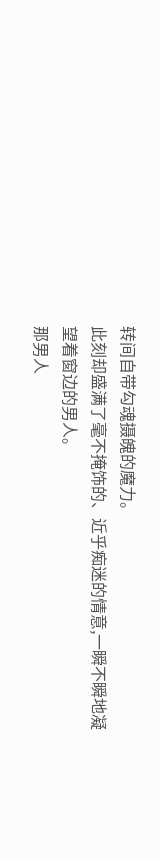转间自带勾魂摄魄的魔力。
此刻却盛满了毫不掩饰的、近乎痴迷的情意,一瞬不瞬地凝望着窗边的男人。
那男人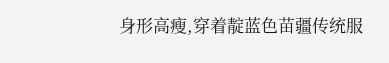身形高瘦,穿着靛蓝色苗疆传统服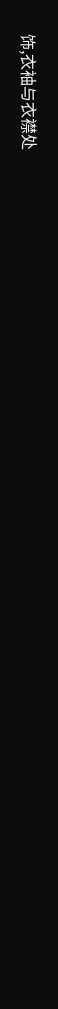饰,衣袖与衣襟处